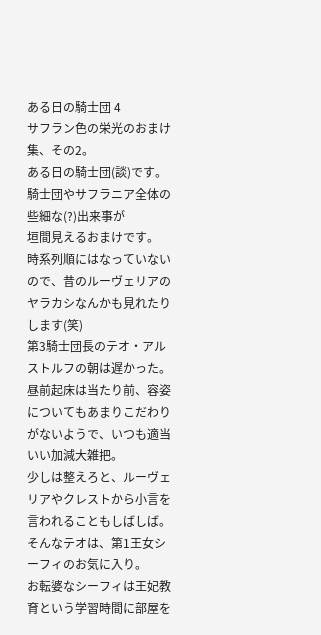ある日の騎士団 4
サフラン色の栄光のおまけ集、その2。
ある日の騎士団(談)です。
騎士団やサフラニア全体の些細な(?)出来事が
垣間見えるおまけです。
時系列順にはなっていないので、昔のルーヴェリアのヤラカシなんかも見れたりします(笑)
第3騎士団長のテオ・アルストルフの朝は遅かった。
昼前起床は当たり前、容姿についてもあまりこだわりがないようで、いつも適当いい加減大雑把。
少しは整えろと、ルーヴェリアやクレストから小言を言われることもしばしば。
そんなテオは、第1王女シーフィのお気に入り。
お転婆なシーフィは王妃教育という学習時間に部屋を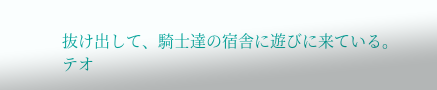抜け出して、騎士達の宿舎に遊びに来ている。
テオ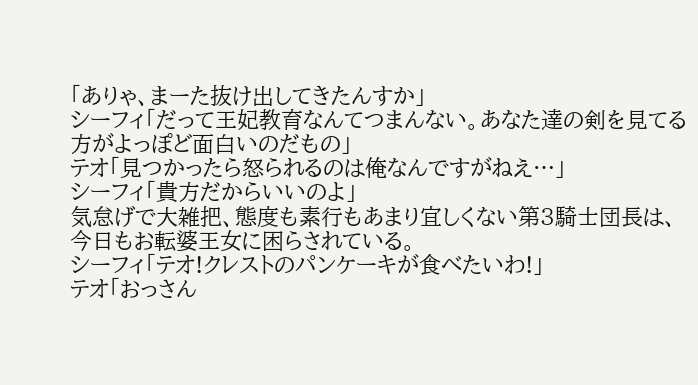「ありゃ、まーた抜け出してきたんすか」
シーフィ「だって王妃教育なんてつまんない。あなた達の剣を見てる方がよっぽど面白いのだもの」
テオ「見つかったら怒られるのは俺なんですがねえ…」
シーフィ「貴方だからいいのよ」
気怠げで大雑把、態度も素行もあまり宜しくない第3騎士団長は、今日もお転婆王女に困らされている。
シーフィ「テオ!クレストのパンケーキが食べたいわ!」
テオ「おっさん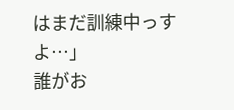はまだ訓練中っすよ…」
誰がお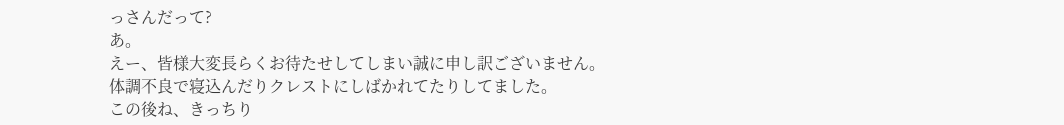っさんだって?
あ。
えー、皆様大変長らくお待たせしてしまい誠に申し訳ございません。
体調不良で寝込んだりクレストにしばかれてたりしてました。
この後ね、きっちり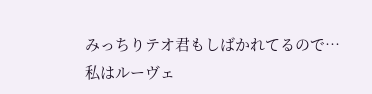みっちりテオ君もしばかれてるので…
私はルーヴェ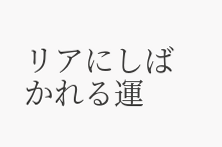リアにしばかれる運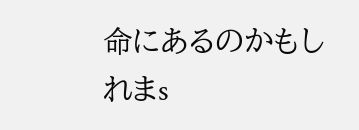命にあるのかもしれまs